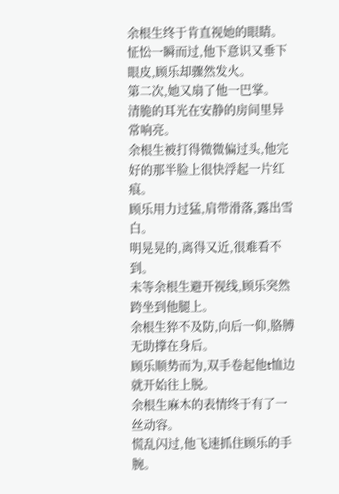余根生终于肯直视她的眼睛。
怔忪一瞬而过,他下意识又垂下眼皮,顾乐却骤然发火。
第二次,她又扇了他一巴掌。
清脆的耳光在安静的房间里异常响亮。
余根生被打得微微偏过头,他完好的那半脸上很快浮起一片红痕。
顾乐用力过猛,肩带滑落,露出雪白。
明晃晃的,离得又近,很难看不到。
未等余根生避开视线,顾乐突然跨坐到他腿上。
余根生猝不及防,向后一仰,胳膊无助撑在身后。
顾乐顺势而为,双手卷起他t恤边就开始往上脱。
余根生麻木的表情终于有了一丝动容。
慌乱闪过,他飞速抓住顾乐的手腕。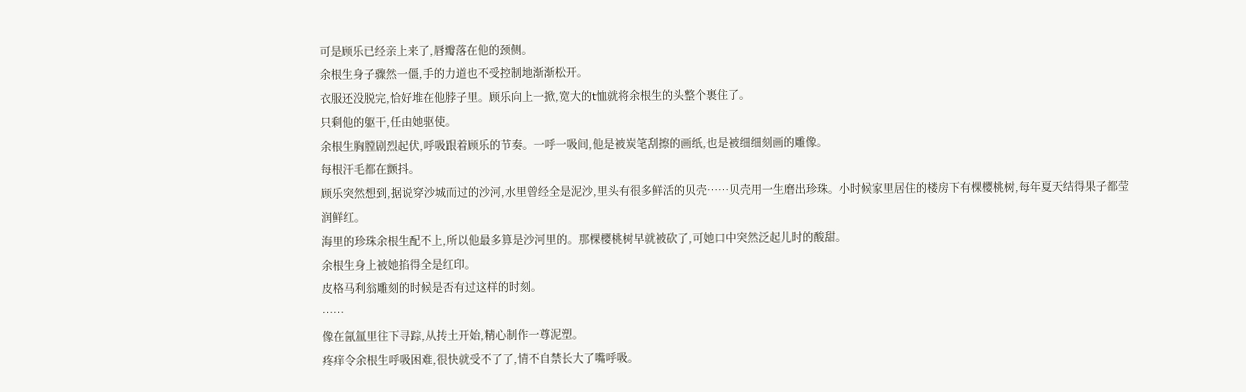可是顾乐已经亲上来了,唇瓣落在他的颈侧。
余根生身子骤然一僵,手的力道也不受控制地渐渐松开。
衣服还没脱完,恰好堆在他脖子里。顾乐向上一掀,宽大的t恤就将余根生的头整个裹住了。
只剩他的躯干,任由她驱使。
余根生胸膛剧烈起伏,呼吸跟着顾乐的节奏。一呼一吸间,他是被炭笔刮擦的画纸,也是被细细刻画的雕像。
每根汗毛都在颤抖。
顾乐突然想到,据说穿沙城而过的沙河,水里曾经全是泥沙,里头有很多鲜活的贝壳……贝壳用一生磨出珍珠。小时候家里居住的楼房下有棵樱桃树,每年夏天结得果子都莹润鲜红。
海里的珍珠余根生配不上,所以他最多算是沙河里的。那棵樱桃树早就被砍了,可她口中突然泛起儿时的酸甜。
余根生身上被她掐得全是红印。
皮格马利翁雕刻的时候是否有过这样的时刻。
……
像在氤氲里往下寻踪,从抟土开始,精心制作一尊泥塑。
疼痒令余根生呼吸困难,很快就受不了了,情不自禁长大了嘴呼吸。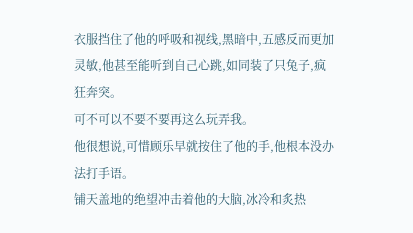衣服挡住了他的呼吸和视线,黑暗中,五感反而更加灵敏,他甚至能听到自己心跳,如同装了只兔子,疯狂奔突。
可不可以不要不要再这么玩弄我。
他很想说,可惜顾乐早就按住了他的手,他根本没办法打手语。
铺天盖地的绝望冲击着他的大脑,冰冷和炙热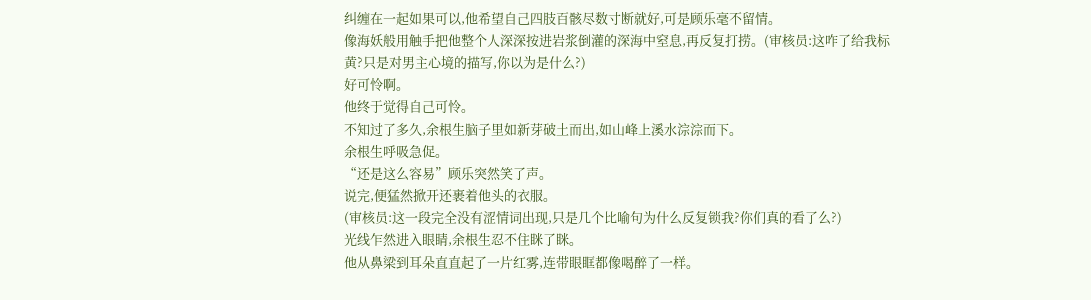纠缠在一起如果可以,他希望自己四肢百骸尽数寸断就好,可是顾乐毫不留情。
像海妖般用触手把他整个人深深按进岩浆倒灌的深海中窒息,再反复打捞。(审核员:这咋了给我标黄?只是对男主心境的描写,你以为是什么?)
好可怜啊。
他终于觉得自己可怜。
不知过了多久,余根生脑子里如新芽破土而出,如山峰上溪水淙淙而下。
余根生呼吸急促。
“还是这么容易”顾乐突然笑了声。
说完,便猛然掀开还裹着他头的衣服。
(审核员:这一段完全没有涩情词出现,只是几个比喻句为什么反复锁我?你们真的看了么?)
光线乍然进入眼睛,余根生忍不住眯了眯。
他从鼻梁到耳朵直直起了一片红雾,连带眼眶都像喝醉了一样。